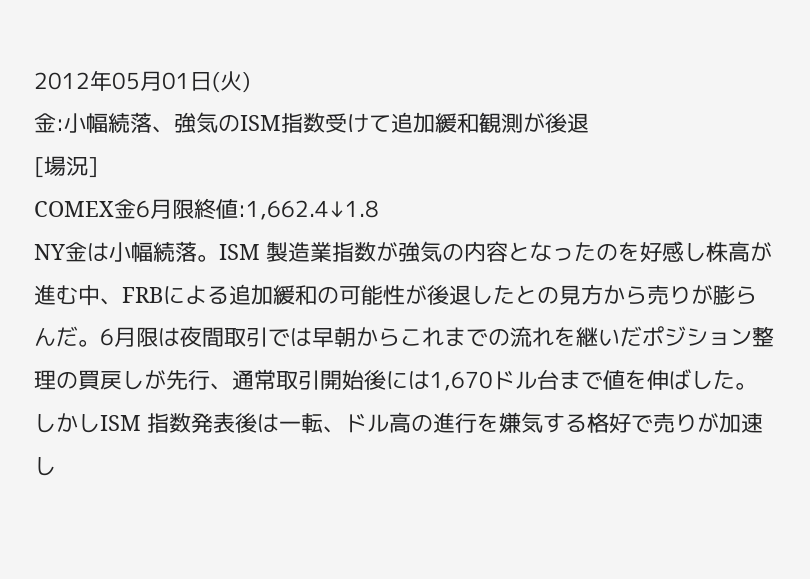2012年05月01日(火)
金:小幅続落、強気のISM指数受けて追加緩和観測が後退
[場況]
COMEX金6月限終値:1,662.4↓1.8
NY金は小幅続落。ISM 製造業指数が強気の内容となったのを好感し株高が進む中、FRBによる追加緩和の可能性が後退したとの見方から売りが膨らんだ。6月限は夜間取引では早朝からこれまでの流れを継いだポジション整理の買戻しが先行、通常取引開始後には1,670ドル台まで値を伸ばした。しかしISM 指数発表後は一転、ドル高の進行を嫌気する格好で売りが加速し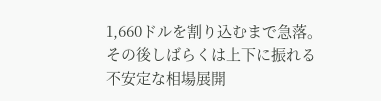1,660ドルを割り込むまで急落。その後しばらくは上下に振れる不安定な相場展開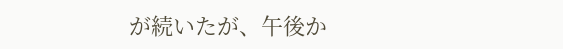が続いたが、午後か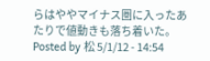らはややマイナス圏に入ったあたりで値動きも落ち着いた。
Posted by 松 5/1/12 - 14:54